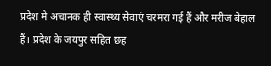प्रदेश मे अचानक ही स्वास्थ्य सेवाएं चरमरा गई हैं और मरीज बेहाल हैं। प्रदेश के जयपुर सहित छह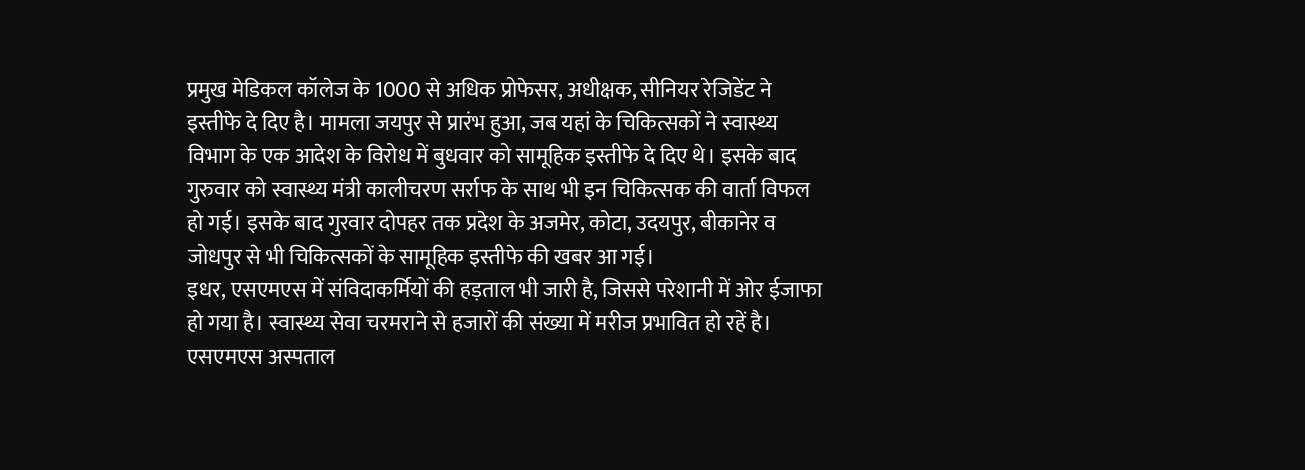प्रमुख मेडिकल कॉलेज के 1000 से अधिक प्रोफेसर, अधीक्षक, सीनियर रेजिडेंट ने इस्तीफे दे दिए है। मामला जयपुर से प्रारंभ हुआ, जब यहां के चिकित्सकों ने स्वास्थ्य विभाग के एक आदेश के विरोध में बुधवार को सामूहिक इस्तीफे दे दिए थे। इसके बाद गुरुवार को स्वास्थ्य मंत्री कालीचरण सर्राफ के साथ भी इन चिकित्सक की वार्ता विफल हो गई। इसके बाद गुरवार दोपहर तक प्रदेश के अजमेर, कोटा, उदयपुर, बीकानेर व जोधपुर से भी चिकित्सकों के सामूहिक इस्तीफे की खबर आ गई।
इधर, एसएमएस में संविदाकर्मियों की हड़ताल भी जारी है, जिससे परेशानी में ओर ईजाफा हो गया है। स्वास्थ्य सेवा चरमराने से हजारों की संख्या में मरीज प्रभावित हो रहें है। एसएमएस अस्पताल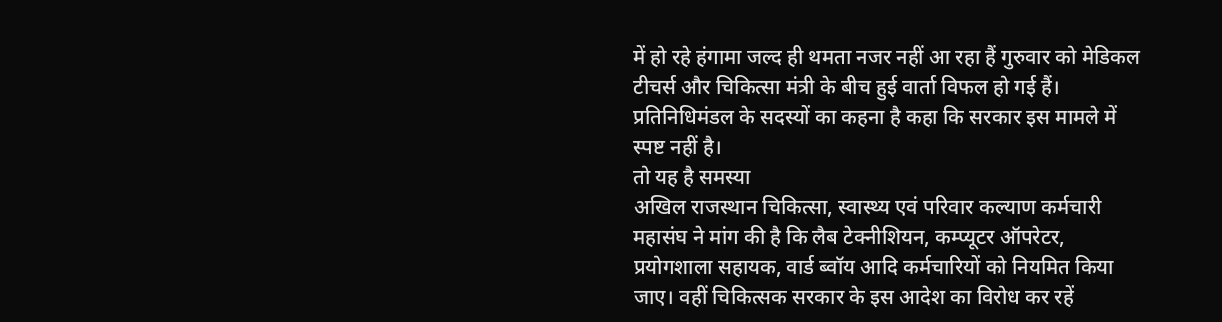में हो रहे हंगामा जल्द ही थमता नजर नहीं आ रहा हैं गुरुवार को मेडिकल टीचर्स और चिकित्सा मंत्री के बीच हुई वार्ता विफल हो गई हैं। प्रतिनिधिमंडल के सदस्यों का कहना है कहा कि सरकार इस मामले में स्पष्ट नहीं है।
तो यह है समस्या
अखिल राजस्थान चिकित्सा, स्वास्थ्य एवं परिवार कल्याण कर्मचारी महासंघ ने मांग की है कि लैब टेक्नीशियन, कम्प्यूटर ऑपरेटर, प्रयोगशाला सहायक, वार्ड ब्वॉय आदि कर्मचारियों को नियमित किया जाए। वहीं चिकित्सक सरकार के इस आदेश का विरोध कर रहें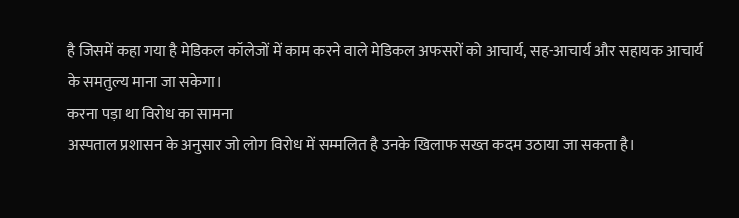है जिसमें कहा गया है मेडिकल कॉलेजों में काम करने वाले मेडिकल अफसरों को आचार्य, सह-आचार्य और सहायक आचार्य के समतुल्य माना जा सकेगा।
करना पड़ा था विरोध का सामना
अस्पताल प्रशासन के अनुसार जो लोग विरोध में सम्मलित है उनके खिलाफ सख्त कदम उठाया जा सकता है।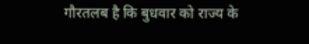गौरतलब है कि बुधवार को राज्य के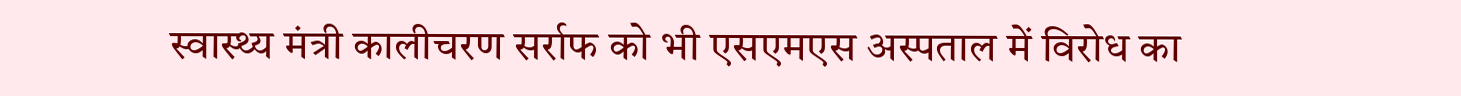स्वास्थ्य मंत्री कालीचरण सर्राफ को भी एसएमएस अस्पताल में विरोध का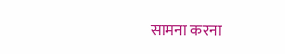सामना करना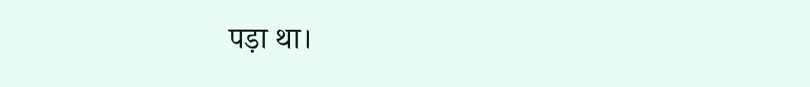पड़ा था।